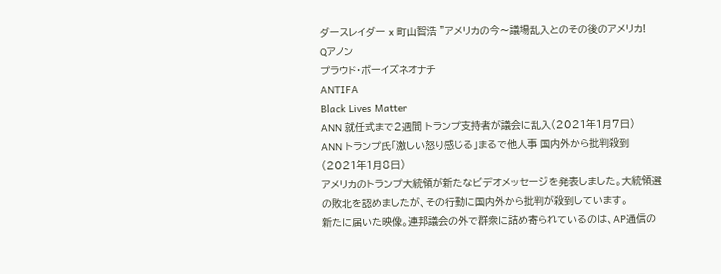ダースレイダー x 町山智浩 "アメリカの今〜議場乱入とのその後のアメリカ!
Qアノン
プラウド・ボーイズネオナチ
ANTIFA
Black Lives Matter
ANN 就任式まで2週間 トランプ支持者が議会に乱入(2021年1月7日)
ANN トランプ氏「激しい怒り感じる」まるで他人事 国内外から批判殺到(2021年1月8日)
アメリカのトランプ大統領が新たなビデオメッセージを発表しました。大統領選の敗北を認めましたが、その行動に国内外から批判が殺到しています。
新たに届いた映像。連邦議会の外で群衆に詰め寄られているのは、AP通信の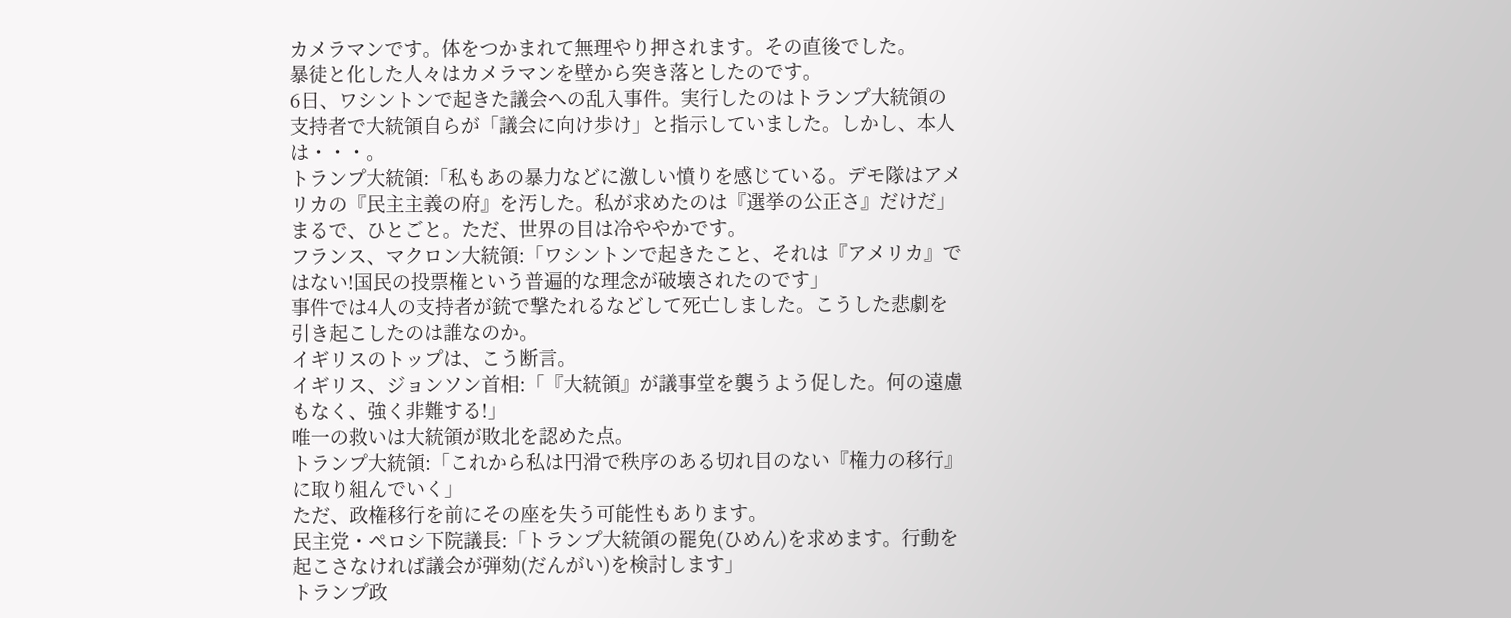カメラマンです。体をつかまれて無理やり押されます。その直後でした。
暴徒と化した人々はカメラマンを壁から突き落としたのです。
6日、ワシントンで起きた議会への乱入事件。実行したのはトランプ大統領の支持者で大統領自らが「議会に向け歩け」と指示していました。しかし、本人は・・・。
トランプ大統領:「私もあの暴力などに激しい憤りを感じている。デモ隊はアメリカの『民主主義の府』を汚した。私が求めたのは『選挙の公正さ』だけだ」
まるで、ひとごと。ただ、世界の目は冷ややかです。
フランス、マクロン大統領:「ワシントンで起きたこと、それは『アメリカ』ではない!国民の投票権という普遍的な理念が破壊されたのです」
事件では4人の支持者が銃で撃たれるなどして死亡しました。こうした悲劇を引き起こしたのは誰なのか。
イギリスのトップは、こう断言。
イギリス、ジョンソン首相:「『大統領』が議事堂を襲うよう促した。何の遠慮もなく、強く非難する!」
唯一の救いは大統領が敗北を認めた点。
トランプ大統領:「これから私は円滑で秩序のある切れ目のない『権力の移行』に取り組んでいく」
ただ、政権移行を前にその座を失う可能性もあります。
民主党・ペロシ下院議長:「トランプ大統領の罷免(ひめん)を求めます。行動を起こさなければ議会が弾劾(だんがい)を検討します」
トランプ政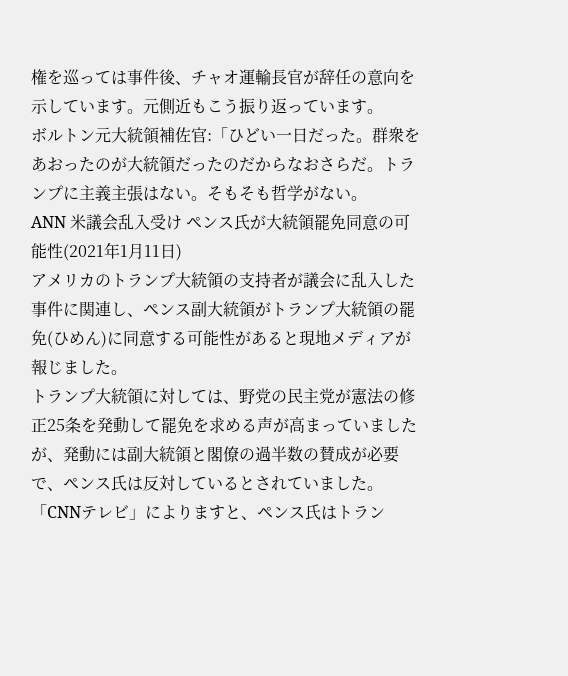権を巡っては事件後、チャオ運輸長官が辞任の意向を示しています。元側近もこう振り返っています。
ボルトン元大統領補佐官:「ひどい一日だった。群衆をあおったのが大統領だったのだからなおさらだ。トランプに主義主張はない。そもそも哲学がない。
ANN 米議会乱入受け ペンス氏が大統領罷免同意の可能性(2021年1月11日)
アメリカのトランプ大統領の支持者が議会に乱入した事件に関連し、ペンス副大統領がトランプ大統領の罷免(ひめん)に同意する可能性があると現地メディアが報じました。
トランプ大統領に対しては、野党の民主党が憲法の修正25条を発動して罷免を求める声が高まっていましたが、発動には副大統領と閣僚の過半数の賛成が必要で、ペンス氏は反対しているとされていました。
「CNNテレビ」によりますと、ペンス氏はトラン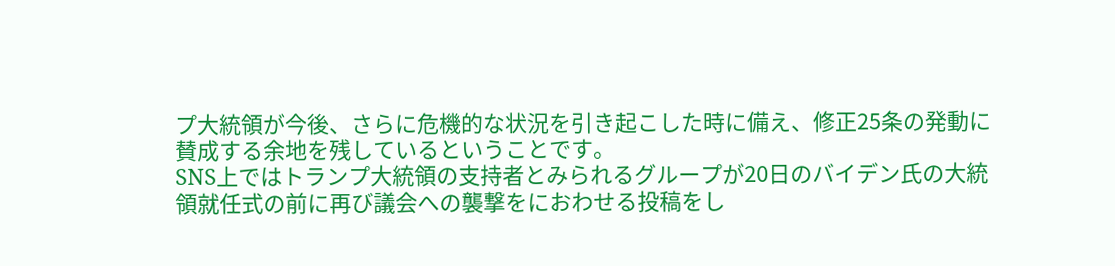プ大統領が今後、さらに危機的な状況を引き起こした時に備え、修正25条の発動に賛成する余地を残しているということです。
SNS上ではトランプ大統領の支持者とみられるグループが20日のバイデン氏の大統領就任式の前に再び議会への襲撃をにおわせる投稿をし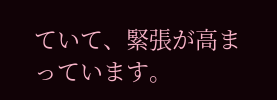ていて、緊張が高まっています。